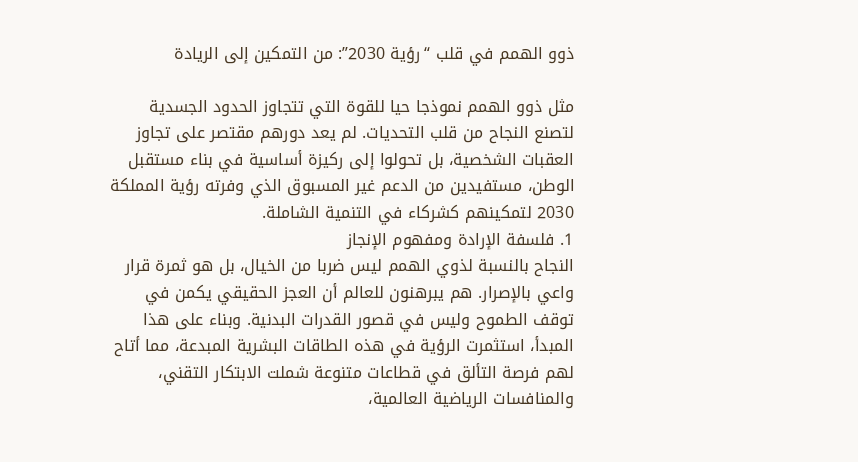ذوو الهمم في قلب “رؤية 2030”: من التمكين إلى الريادة

مثل ذوو الهمم نموذجا حيا للقوة التي تتجاوز الحدود الجسدية لتصنع النجاح من قلب التحديات. لم يعد دورهم مقتصر على تجاوز العقبات الشخصية، بل تحولوا إلى ركيزة أساسية في بناء مستقبل الوطن، مستفيدين من الدعم غير المسبوق الذي وفرته رؤية المملكة 2030 لتمكينهم كشركاء في التنمية الشاملة.
1. فلسفة الإرادة ومفهوم الإنجاز
النجاح بالنسبة لذوي الهمم ليس ضربا من الخيال، بل هو ثمرة قرار واعي بالإصرار. هم يبرهنون للعالم أن العجز الحقيقي يكمن في توقف الطموح وليس في قصور القدرات البدنية. وبناء على هذا المبدأ، استثمرت الرؤية في هذه الطاقات البشرية المبدعة، مما أتاح لهم فرصة التألق في قطاعات متنوعة شملت الابتكار التقني، والمنافسات الرياضية العالمية،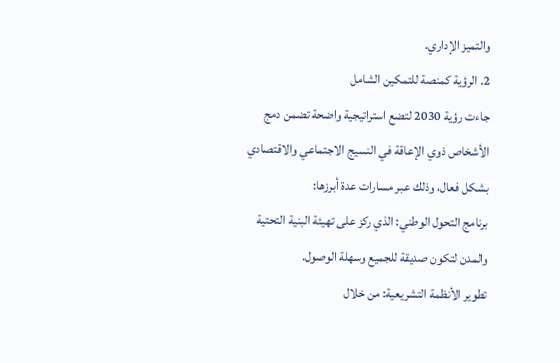والتميز الإداري.
2. الرؤية كمنصة للتمكين الشامل
جاءت رؤية 2030 لتضع استراتيجية واضحة تضمن دمج الأشخاص ذوي الإعاقة في النسيج الاجتماعي والاقتصادي بشكل فعال، وذلك عبر مسارات عدة أبرزها:
برنامج التحول الوطني: الذي ركز على تهيئة البنية التحتية والمدن لتكون صديقة للجميع وسهلة الوصول.
تطوير الأنظمة التشريعية: من خلال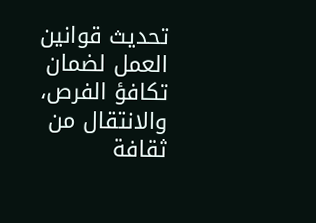تحديث قوانين العمل لضمان تكافؤ الفرص، والانتقال من ثقافة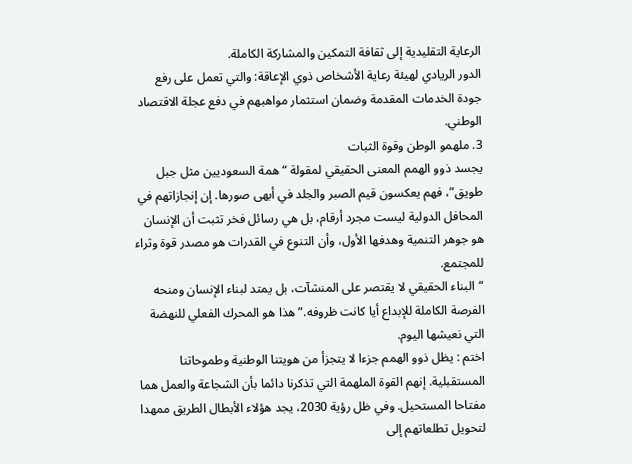الرعاية التقليدية إلى ثقافة التمكين والمشاركة الكاملة.
الدور الريادي لهيئة رعاية الأشخاص ذوي الإعاقة: والتي تعمل على رفع جودة الخدمات المقدمة وضمان استثمار مواهبهم في دفع عجلة الاقتصاد الوطني.
3. ملهمو الوطن وقوة الثبات
يجسد ذوو الهمم المعنى الحقيقي لمقولة “همة السعوديين مثل جبل طويق”، فهم يعكسون قيم الصبر والجلد في أبهى صورها. إن إنجازاتهم في المحافل الدولية ليست مجرد أرقام، بل هي رسائل فخر تثبت أن الإنسان هو جوهر التنمية وهدفها الأول، وأن التنوع في القدرات هو مصدر قوة وثراء للمجتمع.
“البناء الحقيقي لا يقتصر على المنشآت، بل يمتد لبناء الإنسان ومنحه الفرصة الكاملة للإبداع أيا كانت ظروفه.” هذا هو المحرك الفعلي للنهضة التي نعيشها اليوم.
اختم : يظل ذوو الهمم جزءا لا يتجزأ من هويتنا الوطنية وطموحاتنا المستقبلية. إنهم القوة الملهمة التي تذكرنا دائما بأن الشجاعة والعمل هما مفتاحا المستحيل. وفي ظل رؤية 2030، يجد هؤلاء الأبطال الطريق ممهدا لتحويل تطلعاتهم إلى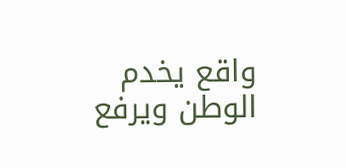واقع يخدم الوطن ويرفع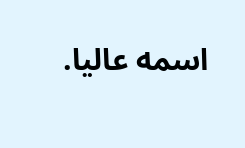اسمه عاليا.